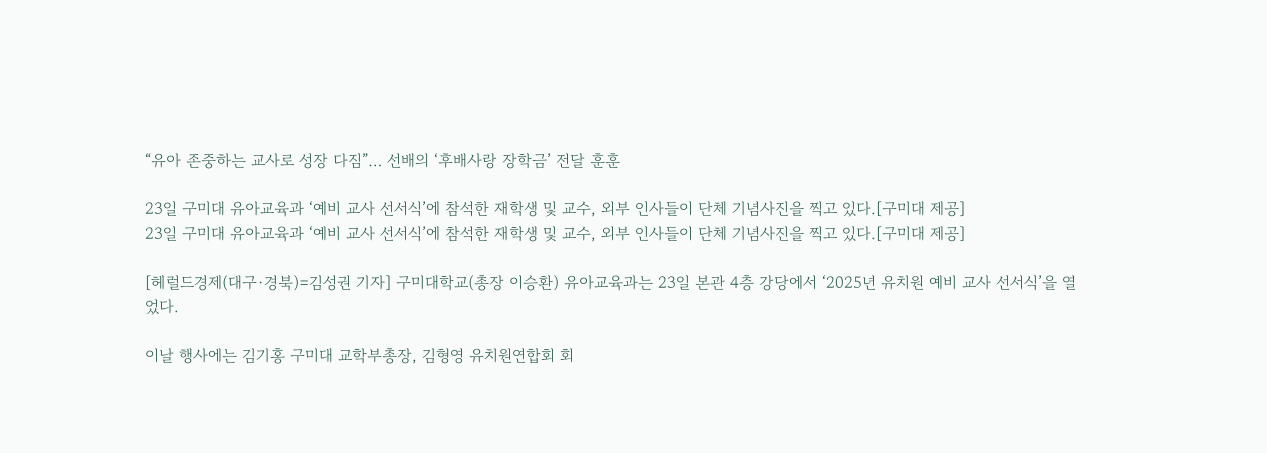“유아 존중하는 교사로 성장 다짐”… 선배의 ‘후배사랑 장학금’ 전달 훈훈

23일 구미대 유아교육과 ‘예비 교사 선서식’에 참석한 재학생 및 교수, 외부 인사들이 단체 기념사진을 찍고 있다.[구미대 제공]
23일 구미대 유아교육과 ‘예비 교사 선서식’에 참석한 재학생 및 교수, 외부 인사들이 단체 기념사진을 찍고 있다.[구미대 제공]

[헤럴드경제(대구·경북)=김성권 기자] 구미대학교(총장 이승환) 유아교육과는 23일 본관 4층 강당에서 ‘2025년 유치원 예비 교사 선서식’을 열었다.

이날 행사에는 김기홍 구미대 교학부총장, 김형영 유치원연합회 회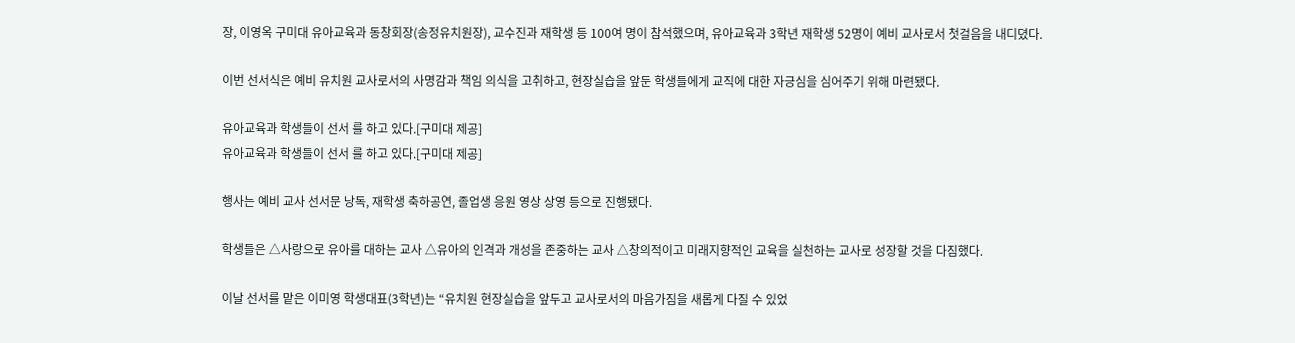장, 이영옥 구미대 유아교육과 동창회장(송정유치원장), 교수진과 재학생 등 100여 명이 참석했으며, 유아교육과 3학년 재학생 52명이 예비 교사로서 첫걸음을 내디뎠다.

이번 선서식은 예비 유치원 교사로서의 사명감과 책임 의식을 고취하고, 현장실습을 앞둔 학생들에게 교직에 대한 자긍심을 심어주기 위해 마련됐다.

유아교육과 학생들이 선서 를 하고 있다.[구미대 제공]
유아교육과 학생들이 선서 를 하고 있다.[구미대 제공]

행사는 예비 교사 선서문 낭독, 재학생 축하공연, 졸업생 응원 영상 상영 등으로 진행됐다.

학생들은 △사랑으로 유아를 대하는 교사 △유아의 인격과 개성을 존중하는 교사 △창의적이고 미래지향적인 교육을 실천하는 교사로 성장할 것을 다짐했다.

이날 선서를 맡은 이미영 학생대표(3학년)는 “유치원 현장실습을 앞두고 교사로서의 마음가짐을 새롭게 다질 수 있었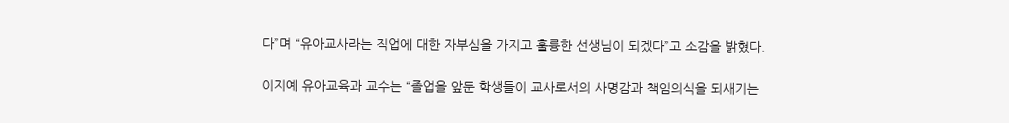다”며 “유아교사라는 직업에 대한 자부심을 가지고 훌륭한 선생님이 되겠다”고 소감을 밝혔다.

이지예 유아교육과 교수는 “졸업을 앞둔 학생들이 교사로서의 사명감과 책임의식을 되새기는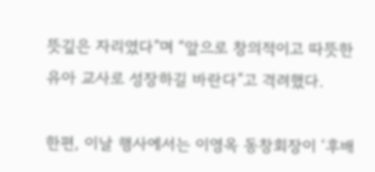뜻깊은 자리였다”며 “앞으로 창의적이고 따뜻한 유아 교사로 성장하길 바란다”고 격려했다.

한편, 이날 행사에서는 이영옥 동창회장이 ‘후배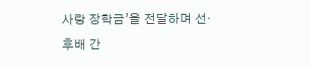사랑 장학금’을 전달하며 선·후배 간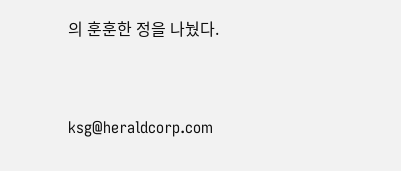의 훈훈한 정을 나눴다.


ksg@heraldcorp.com